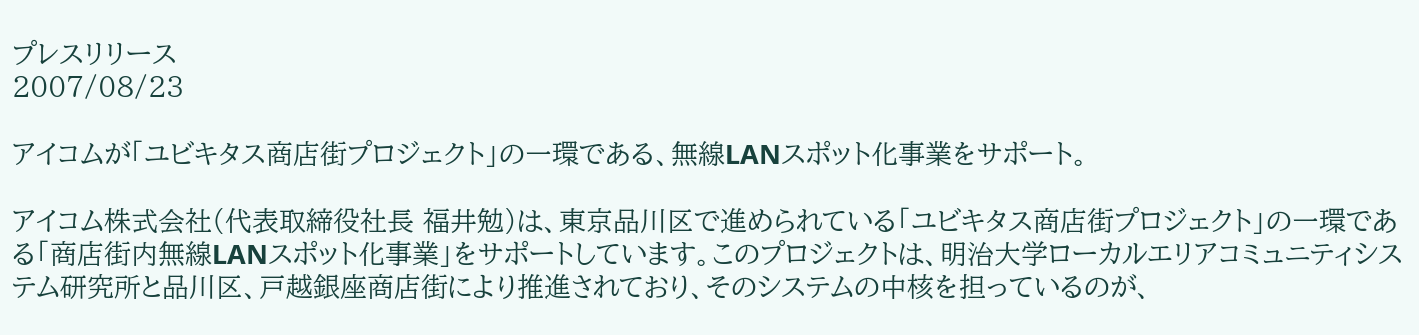プレスリリース
2007/08/23

アイコムが「ユビキタス商店街プロジェクト」の一環である、無線LANスポット化事業をサポート。

アイコム株式会社(代表取締役社長 福井勉)は、東京品川区で進められている「ユビキタス商店街プロジェクト」の一環である「商店街内無線LANスポット化事業」をサポートしています。このプロジェクトは、明治大学ローカルエリアコミュニティシステム研究所と品川区、戸越銀座商店街により推進されており、そのシステムの中核を担っているのが、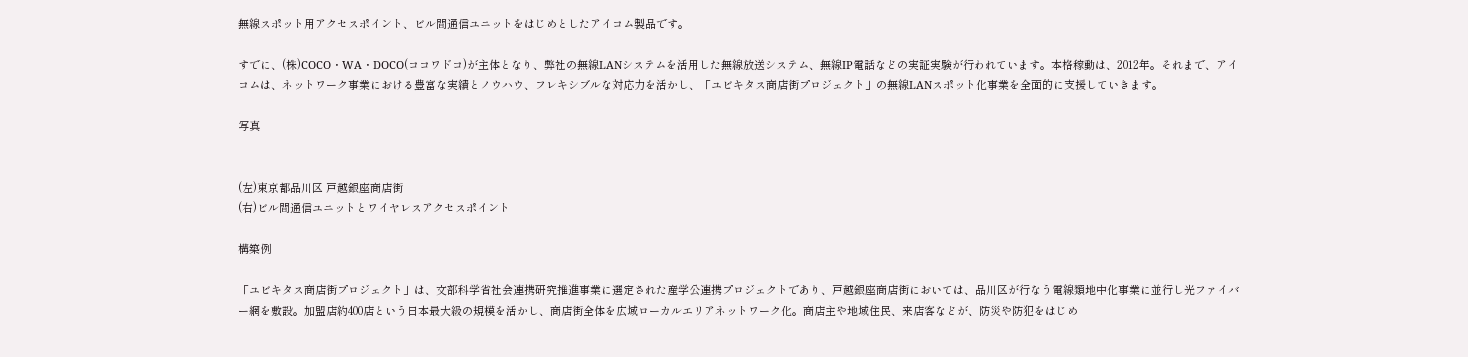無線スポット用アクセスポイント、ビル間通信ユニットをはじめとしたアイコム製品です。

すでに、(株)COCO・WA・DOCO(ココワドコ)が主体となり、弊社の無線LANシステムを活用した無線放送システム、無線IP電話などの実証実験が行われています。本格稼動は、2012年。それまで、アイコムは、ネットワーク事業における豊富な実績とノウハウ、フレキシブルな対応力を活かし、「ユビキタス商店街プロジェクト」の無線LANスポット化事業を全面的に支援していきます。

写真


(左)東京都品川区 戸越銀座商店街
(右)ビル間通信ユニットとワイヤレスアクセスポイント

構築例

「ユビキタス商店街プロジェクト」は、文部科学省社会連携研究推進事業に選定された産学公連携プロジェクトであり、戸越銀座商店街においては、品川区が行なう電線類地中化事業に並行し光ファイバー網を敷設。加盟店約400店という日本最大級の規模を活かし、商店街全体を広域ローカルエリアネットワーク化。商店主や地域住民、来店客などが、防災や防犯をはじめ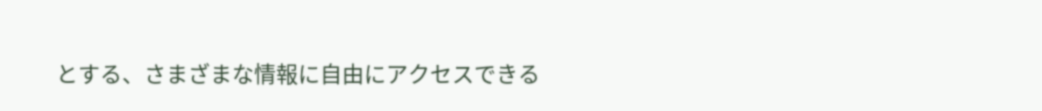とする、さまざまな情報に自由にアクセスできる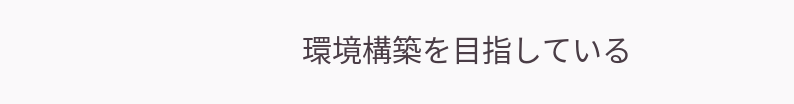環境構築を目指している